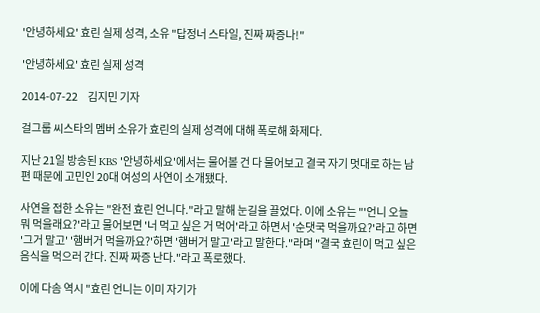'안녕하세요' 효린 실제 성격, 소유 "답정너 스타일, 진짜 짜증나!"

'안녕하세요' 효린 실제 성격

2014-07-22     김지민 기자

걸그룹 씨스타의 멤버 소유가 효린의 실제 성격에 대해 폭로해 화제다.

지난 21일 방송된 KBS '안녕하세요'에서는 물어볼 건 다 물어보고 결국 자기 멋대로 하는 남편 때문에 고민인 20대 여성의 사연이 소개됐다.

사연을 접한 소유는 "완전 효린 언니다."라고 말해 눈길을 끌었다. 이에 소유는 "'언니 오늘 뭐 먹을래요?'라고 물어보면 '너 먹고 싶은 거 먹어'라고 하면서 '순댓국 먹을까요?'라고 하면 '그거 말고' '햄버거 먹을까요?'하면 '햄버거 말고'라고 말한다."라며 "결국 효린이 먹고 싶은 음식을 먹으러 간다. 진짜 짜증 난다."라고 폭로했다.

이에 다솜 역시 "효린 언니는 이미 자기가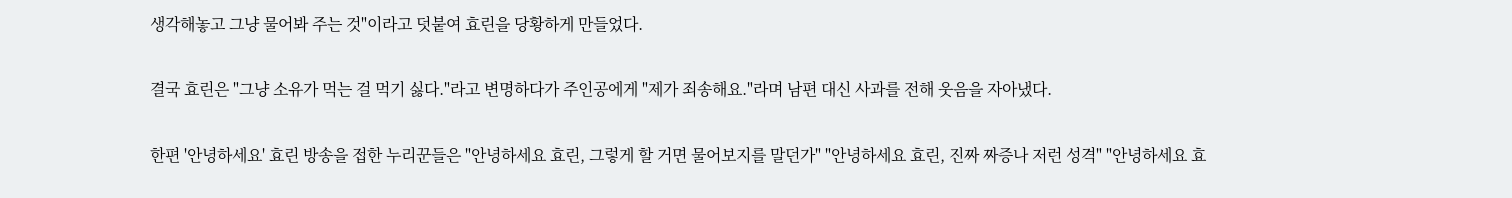생각해놓고 그냥 물어봐 주는 것"이라고 덧붙여 효린을 당황하게 만들었다.

결국 효린은 "그냥 소유가 먹는 걸 먹기 싫다."라고 변명하다가 주인공에게 "제가 죄송해요."라며 남편 대신 사과를 전해 웃음을 자아냈다.

한편 '안녕하세요' 효린 방송을 접한 누리꾼들은 "안녕하세요 효린, 그렇게 할 거면 물어보지를 말던가" "안녕하세요 효린, 진짜 짜증나 저런 성격" "안녕하세요 효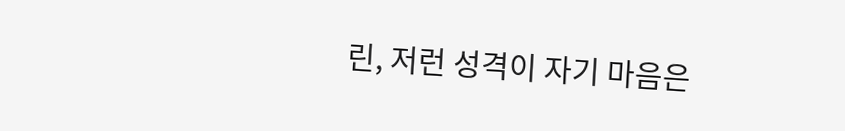린, 저런 성격이 자기 마음은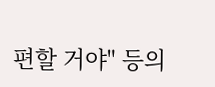편할 거야" 등의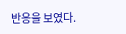반응을 보였다.